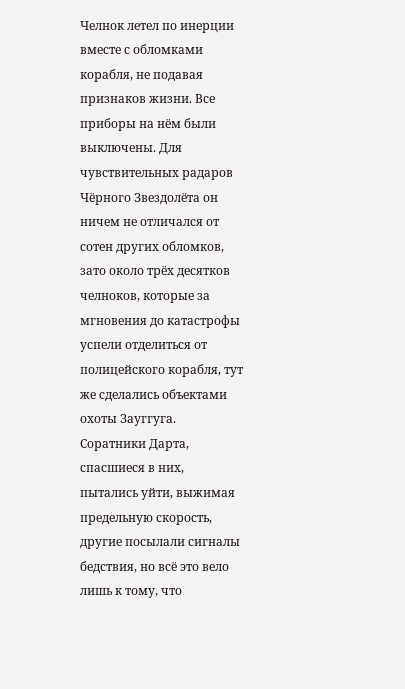Челнок летел по инерции вместе с обломками корабля, не подавая признаков жизни. Все приборы на нём были выключены. Для чувствительных радаров Чёрного Звездолёта он ничем не отличался от сотен других обломков, зато около трёх десятков челноков, которые за мгновения до катастрофы успели отделиться от полицейского корабля, тут же сделались объектами охоты Зауггуга. Соратники Дарта, спасшиеся в них, пытались уйти, выжимая предельную скорость, другие посылали сигналы бедствия, но всё это вело лишь к тому, что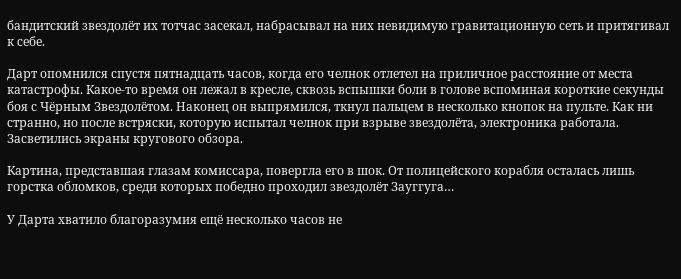бандитский звездолёт их тотчас засекал, набрасывал на них невидимую гравитационную сеть и притягивал к себе.

Дарт опомнился спустя пятнадцать часов, когда его челнок отлетел на приличное расстояние от места катастрофы. Какое-то время он лежал в кресле, сквозь вспышки боли в голове вспоминая короткие секунды боя с Чёрным Звездолётом. Наконец он выпрямился, ткнул пальцем в несколько кнопок на пульте. Как ни странно, но после встряски, которую испытал челнок при взрыве звездолёта, электроника работала. Засветились экраны кругового обзора.

Картина, представшая глазам комиссара, повергла его в шок. От полицейского корабля осталась лишь горстка обломков, среди которых победно проходил звездолёт Зауггуга…

У Дарта хватило благоразумия ещё несколько часов не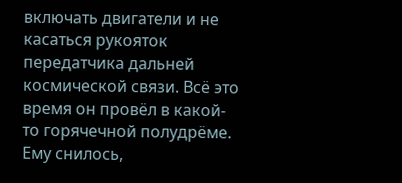включать двигатели и не касаться рукояток передатчика дальней космической связи. Всё это время он провёл в какой-то горячечной полудрёме. Ему снилось,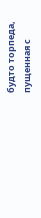будто торпеда, пущенная с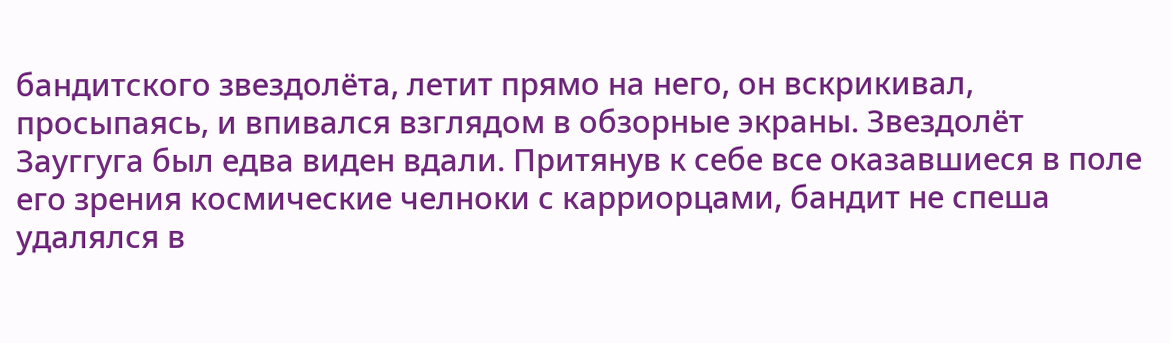бандитского звездолёта, летит прямо на него, он вскрикивал, просыпаясь, и впивался взглядом в обзорные экраны. Звездолёт Зауггуга был едва виден вдали. Притянув к себе все оказавшиеся в поле его зрения космические челноки с карриорцами, бандит не спеша удалялся в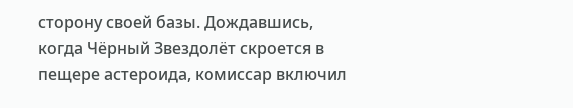сторону своей базы. Дождавшись, когда Чёрный Звездолёт скроется в пещере астероида, комиссар включил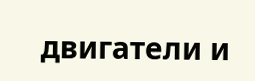двигатели и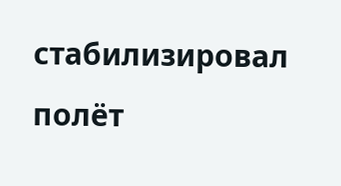стабилизировал полёт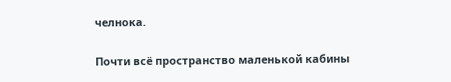челнока.

Почти всё пространство маленькой кабины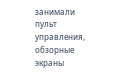занимали пульт управления, обзорные экраны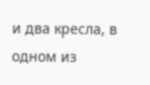и два кресла, в одном из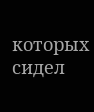которых сидел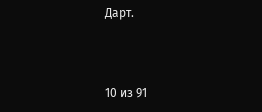Дарт.



10 из 91